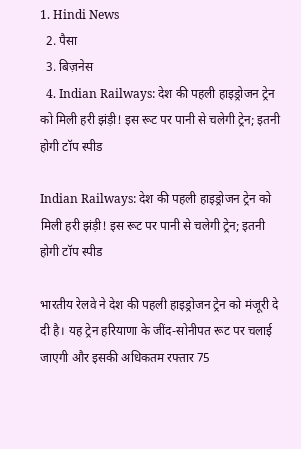1. Hindi News
  2. पैसा
  3. बिज़नेस
  4. Indian Railways: देश की पहली हाइड्रोजन ट्रेन को मिली हरी झंड़ी! इस रूट पर पानी से चलेगी ट्रेन; इतनी होगी टॉप स्पीड

Indian Railways: देश की पहली हाइड्रोजन ट्रेन को मिली हरी झंड़ी! इस रूट पर पानी से चलेगी ट्रेन; इतनी होगी टॉप स्पीड

भारतीय रेलवे ने देश की पहली हाइड्रोजन ट्रेन को मंजूरी दे दी है। यह ट्रेन हरियाणा के जींद-सोनीपत रूट पर चलाई जाएगी और इसकी अधिकतम रफ्तार 75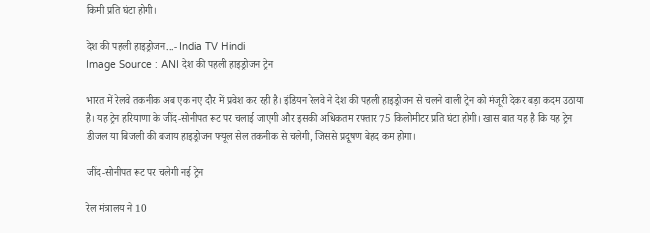किमी प्रति घंटा होगी।

देश की पहली हाइड्रोजन...- India TV Hindi
Image Source : ANI देश की पहली हाइड्रोजन ट्रेन

भारत में रेलवे तकनीक अब एक नए दौर में प्रवेश कर रही है। इंडियन रेलवे ने देश की पहली हाइड्रोजन से चलने वाली ट्रेन को मंजूरी देकर बड़ा कदम उठाया है। यह ट्रेन हरियाणा के जींद-सोनीपत रूट पर चलाई जाएगी और इसकी अधिकतम रफ्तार 75 किलोमीटर प्रति घंटा होगी। खास बात यह है कि यह ट्रेन डीजल या बिजली की बजाय हाइड्रोजन फ्यूल सेल तकनीक से चलेगी, जिससे प्रदूषण बेहद कम होगा।

जींद-सोनीपत रूट पर चलेगी नई ट्रेन

रेल मंत्रालय ने 10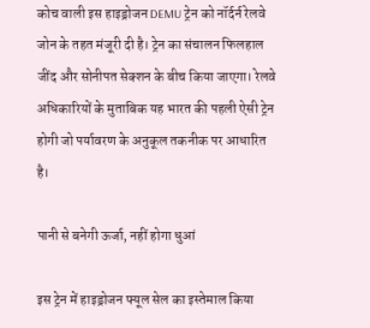कोच वाली इस हाइड्रोजन DEMU ट्रेन को नॉर्दर्न रेलवे जोन के तहत मंजूरी दी है। ट्रेन का संचालन फिलहाल जींद और सोनीपत सेक्शन के बीच किया जाएगा। रेलवे अधिकारियों के मुताबिक यह भारत की पहली ऐसी ट्रेन होगी जो पर्यावरण के अनुकूल तकनीक पर आधारित है।

पानी से बनेगी ऊर्जा, नहीं होगा धुआं

इस ट्रेन में हाइड्रोजन फ्यूल सेल का इस्तेमाल किया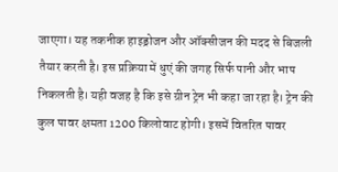जाएगा। यह तकनीक हाइड्रोजन और ऑक्सीजन की मदद से बिजली तैयार करती है। इस प्रक्रिया में धुएं की जगह सिर्फ पानी और भाप निकलती है। यही वजह है कि इसे ग्रीन ट्रेन भी कहा जा रहा है। ट्रेन की कुल पावर क्षमता 1200 किलोवाट होगी। इसमें वितरित पावर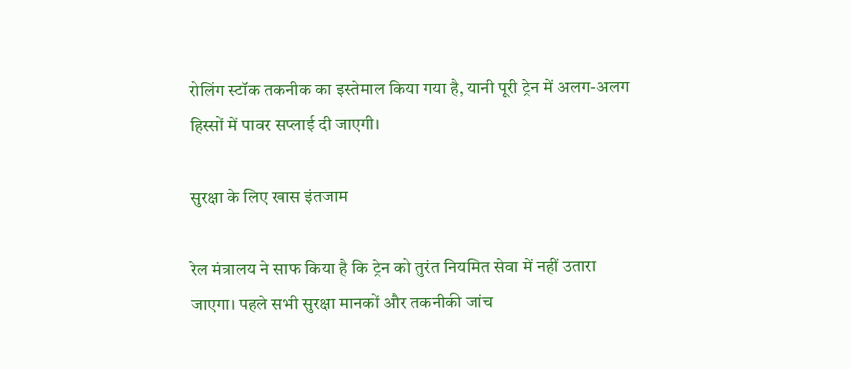रोलिंग स्टॉक तकनीक का इस्तेमाल किया गया है, यानी पूरी ट्रेन में अलग-अलग हिस्सों में पावर सप्लाई दी जाएगी।

सुरक्षा के लिए खास इंतजाम

रेल मंत्रालय ने साफ किया है कि ट्रेन को तुरंत नियमित सेवा में नहीं उतारा जाएगा। पहले सभी सुरक्षा मानकों और तकनीकी जांच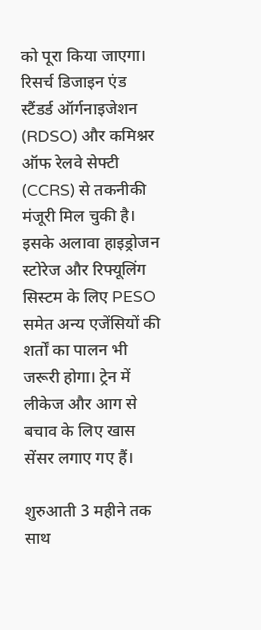को पूरा किया जाएगा। रिसर्च डिजाइन एंड स्टैंडर्ड ऑर्गनाइजेशन (RDSO) और कमिश्नर ऑफ रेलवे सेफ्टी (CCRS) से तकनीकी मंजूरी मिल चुकी है। इसके अलावा हाइड्रोजन स्टोरेज और रिफ्यूलिंग सिस्टम के लिए PESO समेत अन्य एजेंसियों की शर्तों का पालन भी जरूरी होगा। ट्रेन में लीकेज और आग से बचाव के लिए खास सेंसर लगाए गए हैं।

शुरुआती 3 महीने तक साथ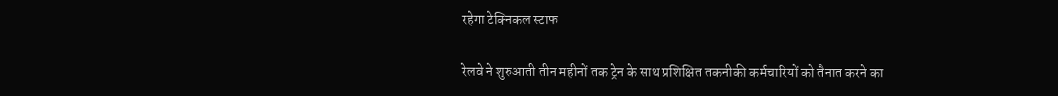रहेगा टेक्निकल स्टाफ

रेलवे ने शुरुआती तीन महीनों तक ट्रेन के साथ प्रशिक्षित तकनीकी कर्मचारियों को तैनात करने का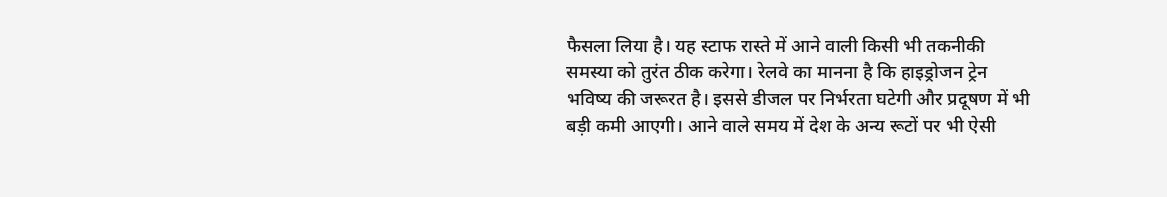फैसला लिया है। यह स्टाफ रास्ते में आने वाली किसी भी तकनीकी समस्या को तुरंत ठीक करेगा। रेलवे का मानना है कि हाइड्रोजन ट्रेन भविष्य की जरूरत है। इससे डीजल पर निर्भरता घटेगी और प्रदूषण में भी बड़ी कमी आएगी। आने वाले समय में देश के अन्य रूटों पर भी ऐसी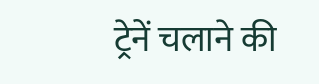ट्रेनें चलाने की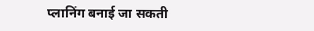प्लानिंग बनाई जा सकती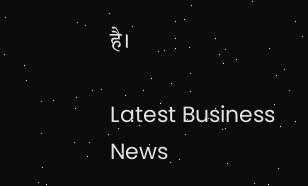है।

Latest Business News